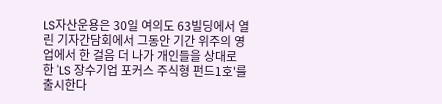LS자산운용은 30일 여의도 63빌딩에서 열린 기자간담회에서 그동안 기간 위주의 영업에서 한 걸음 더 나가 개인들을 상대로 한 'LS 장수기업 포커스 주식형 펀드1호'를 출시한다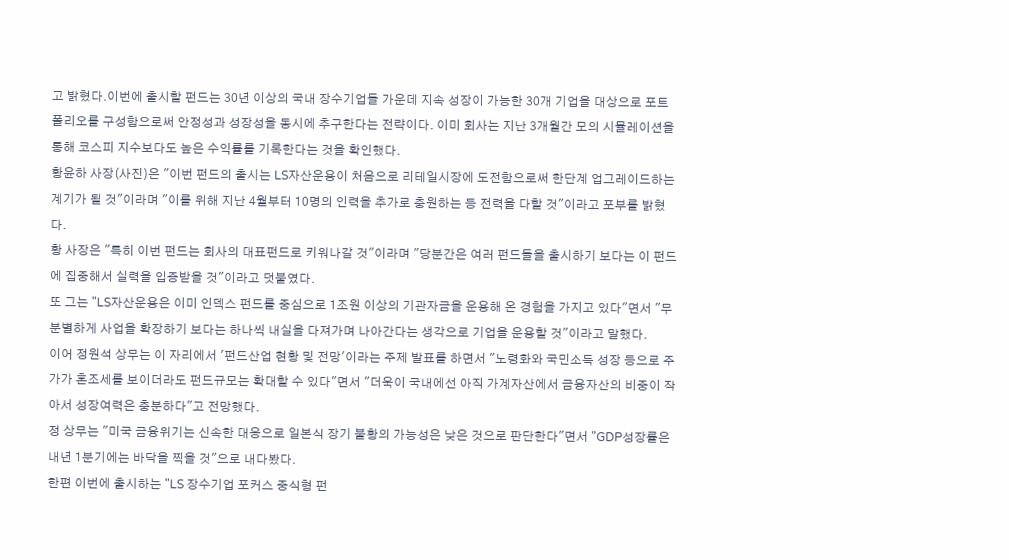고 밝혔다.이번에 출시할 펀드는 30년 이상의 국내 장수기업들 가운데 지속 성장이 가능한 30개 기업을 대상으로 포트폴리오를 구성함으로써 안정성과 성장성을 동시에 추구한다는 전략이다. 이미 회사는 지난 3개월간 모의 시뮬레이션을 통해 코스피 지수보다도 높은 수익률를 기록한다는 것을 확인했다.
황윤하 사장(사진)은 "이번 펀드의 출시는 LS자산운용이 처음으로 리테일시장에 도전함으로써 한단계 업그레이드하는 계기가 될 것"이라며 "이를 위해 지난 4월부터 10명의 인력을 추가로 충원하는 등 전력을 다할 것"이라고 포부를 밝혔다.
황 사장은 "특히 이번 펀드는 회사의 대표펀드로 키워나갈 것"이라며 "당분간은 여러 펀드들을 출시하기 보다는 이 펀드에 집중해서 실력을 입증받을 것"이라고 덧붙였다.
또 그는 "LS자산운용은 이미 인덱스 펀드를 중심으로 1조원 이상의 기관자금을 운용해 온 경험을 가지고 있다"면서 "무분별하게 사업을 확장하기 보다는 하나씩 내실을 다져가며 나아간다는 생각으로 기업을 운용할 것"이라고 말했다.
이어 정원석 상무는 이 자리에서 '펀드산업 현황 및 전망'이라는 주제 발표를 하면서 "노령화와 국민소득 성장 등으로 주가가 혼조세를 보이더라도 펀드규모는 확대할 수 있다"면서 "더욱이 국내에선 아직 가계자산에서 금융자산의 비중이 작아서 성장여력은 충분하다"고 전망했다.
정 상무는 "미국 금융위기는 신속한 대응으로 일본식 장기 불황의 가능성은 낮은 것으로 판단한다"면서 "GDP성장률은 내년 1분기에는 바닥을 찍을 것"으로 내다봤다.
한편 이번에 출시하는 "LS 장수기업 포커스 중식형 펀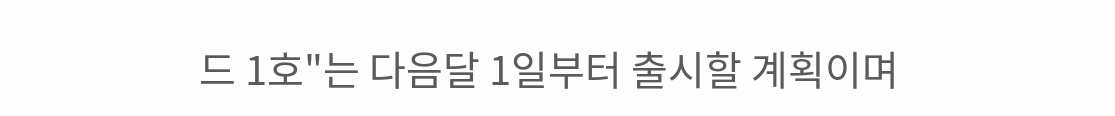드 1호"는 다음달 1일부터 출시할 계획이며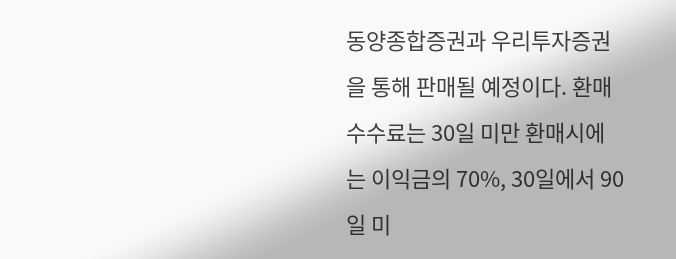동양종합증권과 우리투자증권을 통해 판매될 예정이다. 환매수수료는 30일 미만 환매시에는 이익금의 70%, 30일에서 90일 미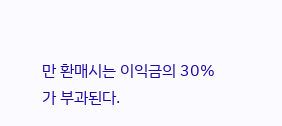만 환매시는 이익금의 30%가 부과된다.